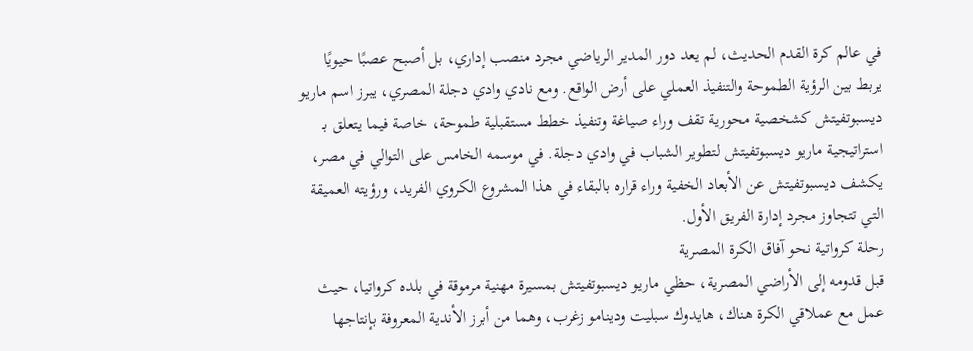في عالم كرة القدم الحديث، لم يعد دور المدير الرياضي مجرد منصب إداري، بل أصبح عصبًا حيويًا يربط بين الرؤية الطموحة والتنفيذ العملي على أرض الواقع. ومع نادي وادي دجلة المصري، يبرز اسم ماريو ديسبوتفيتش كشخصية محورية تقف وراء صياغة وتنفيذ خطط مستقبلية طموحة، خاصة فيما يتعلق بـ استراتيجية ماريو ديسبوتفيتش لتطوير الشباب في وادي دجلة. في موسمه الخامس على التوالي في مصر، يكشف ديسبوتفيتش عن الأبعاد الخفية وراء قراره بالبقاء في هذا المشروع الكروي الفريد، ورؤيته العميقة التي تتجاوز مجرد إدارة الفريق الأول.
رحلة كرواتية نحو آفاق الكرة المصرية
قبل قدومه إلى الأراضي المصرية، حظي ماريو ديسبوتفيتش بمسيرة مهنية مرموقة في بلده كرواتيا، حيث عمل مع عملاقي الكرة هناك، هايدوك سبليت ودينامو زغرب، وهما من أبرز الأندية المعروفة بإنتاجها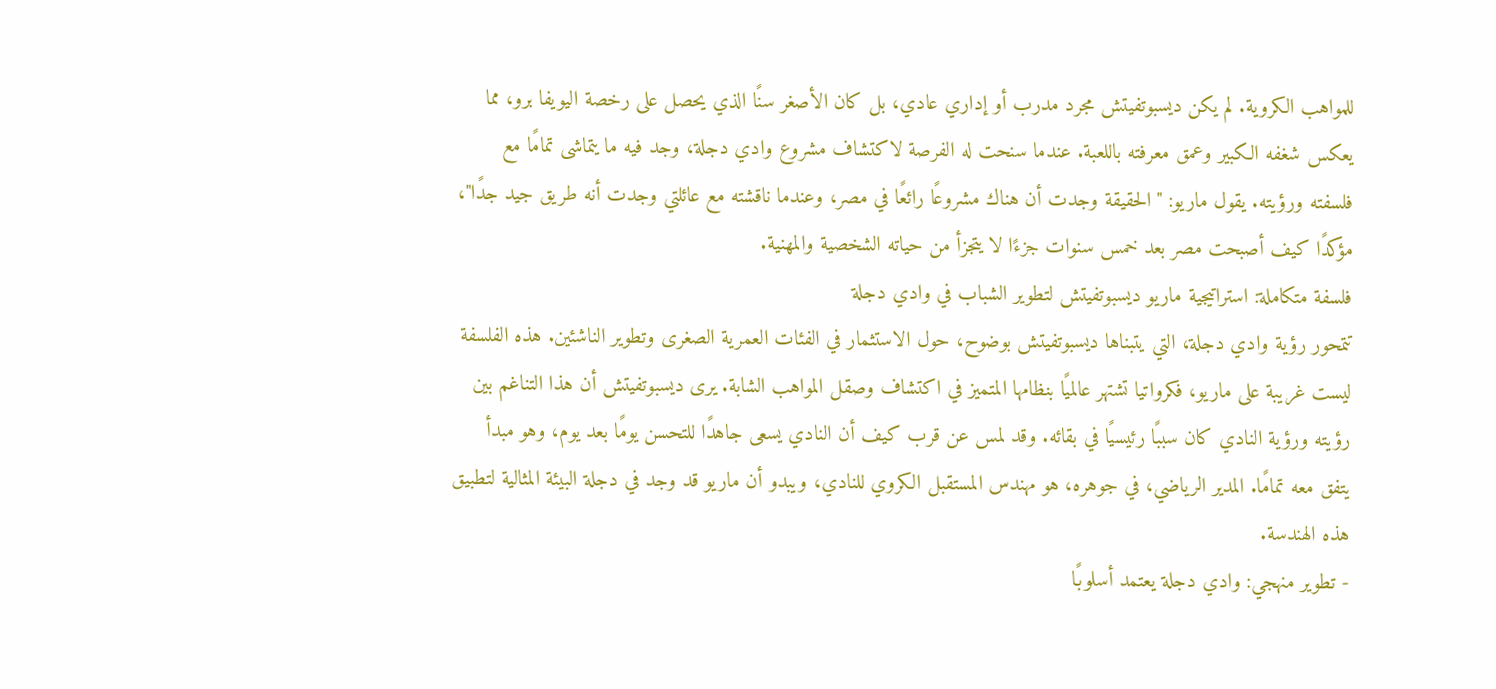للمواهب الكروية. لم يكن ديسبوتفيتش مجرد مدرب أو إداري عادي، بل كان الأصغر سنًا الذي يحصل على رخصة اليويفا برو، مما يعكس شغفه الكبير وعمق معرفته باللعبة. عندما سنحت له الفرصة لاكتشاف مشروع وادي دجلة، وجد فيه ما يتماشى تمامًا مع فلسفته ورؤيته. يقول ماريو: "الحقيقة وجدت أن هناك مشروعًا رائعًا في مصر، وعندما ناقشته مع عائلتي وجدت أنه طريق جيد جدًا"، مؤكدًا كيف أصبحت مصر بعد خمس سنوات جزءًا لا يتجزأ من حياته الشخصية والمهنية.
فلسفة متكاملة: استراتيجية ماريو ديسبوتفيتش لتطوير الشباب في وادي دجلة
تتمحور رؤية وادي دجلة، التي يتبناها ديسبوتفيتش بوضوح، حول الاستثمار في الفئات العمرية الصغرى وتطوير الناشئين. هذه الفلسفة ليست غريبة على ماريو، فكرواتيا تشتهر عالميًا بنظامها المتميز في اكتشاف وصقل المواهب الشابة. يرى ديسبوتفيتش أن هذا التناغم بين رؤيته ورؤية النادي كان سببًا رئيسيًا في بقائه. وقد لمس عن قرب كيف أن النادي يسعى جاهدًا للتحسن يومًا بعد يوم، وهو مبدأ يتفق معه تمامًا. المدير الرياضي، في جوهره، هو مهندس المستقبل الكروي للنادي، ويبدو أن ماريو قد وجد في دجلة البيئة المثالية لتطبيق هذه الهندسة.
- تطوير منهجي: وادي دجلة يعتمد أسلوبًا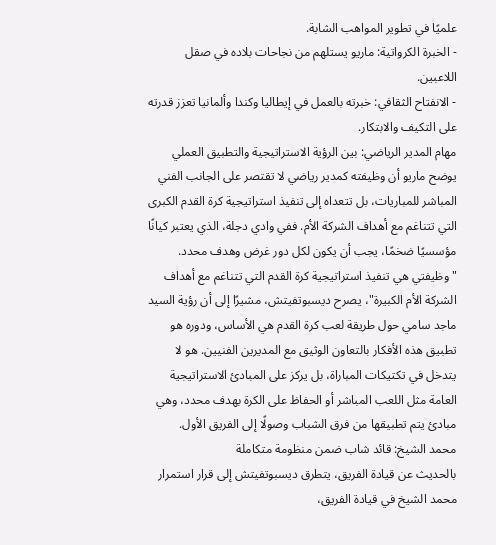علميًا في تطوير المواهب الشابة.
- الخبرة الكرواتية: ماريو يستلهم من نجاحات بلاده في صقل اللاعبين.
- الانفتاح الثقافي: خبرته بالعمل في إيطاليا وكندا وألمانيا تعزز قدرته على التكيف والابتكار.
مهام المدير الرياضي: بين الرؤية الاستراتيجية والتطبيق العملي
يوضح ماريو أن وظيفته كمدير رياضي لا تقتصر على الجانب الفني المباشر للمباريات، بل تتعداه إلى تنفيذ استراتيجية كرة القدم الكبرى التي تتناغم مع أهداف الشركة الأم. ففي وادي دجلة، الذي يعتبر كيانًا مؤسسيًا ضخمًا، يجب أن يكون لكل دور غرض وهدف محدد. "وظيفتي هي تنفيذ استراتيجية كرة القدم التي تتناغم مع أهداف الشركة الأم الكبيرة"، يصرح ديسبوتفيتش، مشيرًا إلى أن رؤية السيد ماجد سامي حول طريقة لعب كرة القدم هي الأساس، ودوره هو تطبيق هذه الأفكار بالتعاون الوثيق مع المديرين الفنيين. هو لا يتدخل في تكتيكات المباراة، بل يركز على المبادئ الاستراتيجية العامة مثل اللعب المباشر أو الحفاظ على الكرة بهدف محدد، وهي مبادئ يتم تطبيقها من فرق الشباب وصولًا إلى الفريق الأول.
محمد الشيخ: قائد شاب ضمن منظومة متكاملة
بالحديث عن قيادة الفريق، يتطرق ديسبوتفيتش إلى قرار استمرار محمد الشيخ في قيادة الفريق،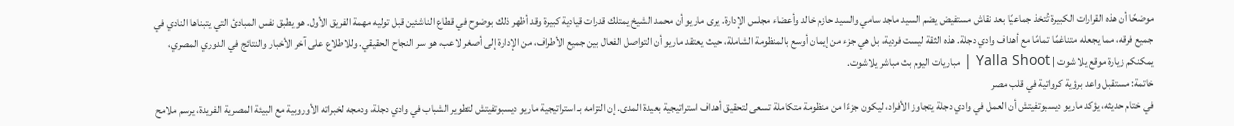موضحًا أن هذه القرارات الكبيرة تُتخذ جماعيًا بعد نقاش مستفيض يضم السيد ماجد سامي والسيد حازم خالد وأعضاء مجلس الإدارة. يرى ماريو أن محمد الشيخ يمتلك قدرات قيادية كبيرة وقد أظهر ذلك بوضوح في قطاع الناشئين قبل توليه مهمة الفريق الأول. هو يطبق نفس المبادئ التي يتبناها النادي في جميع فرقه، مما يجعله متناغمًا تمامًا مع أهداف وادي دجلة. هذه الثقة ليست فردية، بل هي جزء من إيمان أوسع بالمنظومة الشاملة، حيث يعتقد ماريو أن التواصل الفعال بين جميع الأطراف، من الإدارة إلى أصغر لاعب، هو سر النجاح الحقيقي. وللاطلاع على آخر الأخبار والنتائج في الدوري المصري، يمكنكم زيارة موقع يلا شوت | Yalla Shoot | مباريات اليوم بث مباشر يلاشوت.
خاتمة: مستقبل واعد برؤية كرواتية في قلب مصر
في ختام حديثه، يؤكد ماريو ديسبوتفيتش أن العمل في وادي دجلة يتجاوز الأفراد، ليكون جزءًا من منظومة متكاملة تسعى لتحقيق أهداف استراتيجية بعيدة المدى. إن التزامه بـ استراتيجية ماريو ديسبوتفيتش لتطوير الشباب في وادي دجلة، ودمجه لخبراته الأوروبية مع البيئة المصرية الفريدة، يرسم ملامح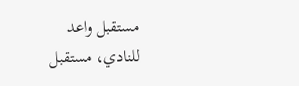مستقبل واعد للنادي، مستقبل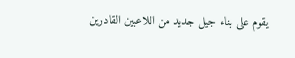يقوم على بناء جيل جديد من اللاعبين القادرين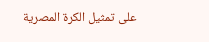على تمثيل الكرة المصرية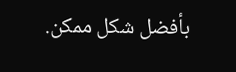بأفضل شكل ممكن.